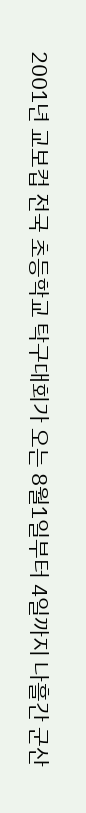2001년 교보컵 전국 초등학교 탁구대회가 오는 8월1일부터 4일까지 나흘간 군산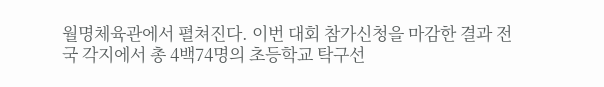월명체육관에서 펼쳐진다. 이번 대회 참가신청을 마감한 결과 전국 각지에서 총 4백74명의 초등학교 탁구선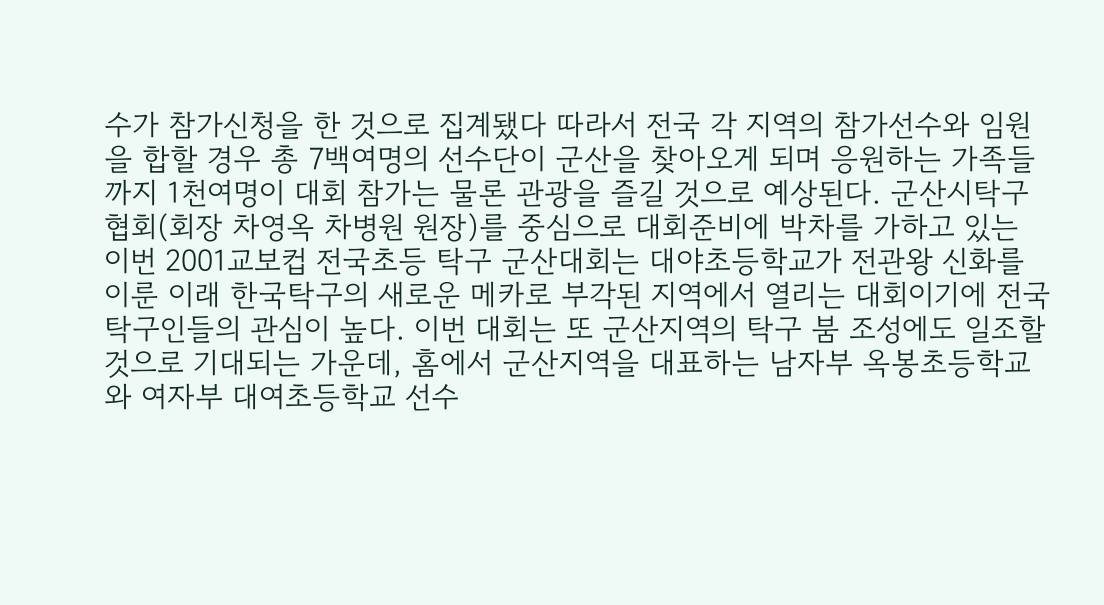수가 참가신청을 한 것으로 집계됐다 따라서 전국 각 지역의 참가선수와 임원을 합할 경우 총 7백여명의 선수단이 군산을 찾아오게 되며 응원하는 가족들까지 1천여명이 대회 참가는 물론 관광을 즐길 것으로 예상된다. 군산시탁구협회(회장 차영옥 차병원 원장)를 중심으로 대회준비에 박차를 가하고 있는 이번 2001교보컵 전국초등 탁구 군산대회는 대야초등학교가 전관왕 신화를 이룬 이래 한국탁구의 새로운 메카로 부각된 지역에서 열리는 대회이기에 전국 탁구인들의 관심이 높다. 이번 대회는 또 군산지역의 탁구 붐 조성에도 일조할 것으로 기대되는 가운데, 홈에서 군산지역을 대표하는 남자부 옥봉초등학교와 여자부 대여초등학교 선수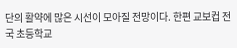단의 활약에 많은 시선이 모아질 전망이다. 한편 교보컵 전국 초등학교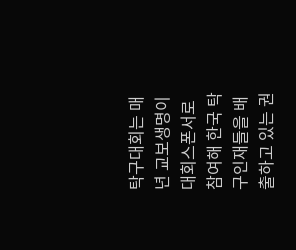탁구대회는 매년 교보생명이 대회스폰서로 참여해 한국 탁구인재들을 배출하고 있는 권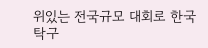위있는 전국규모 대회로 한국 탁구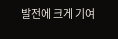발전에 크게 기여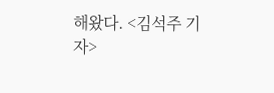해왔다. <김석주 기자>